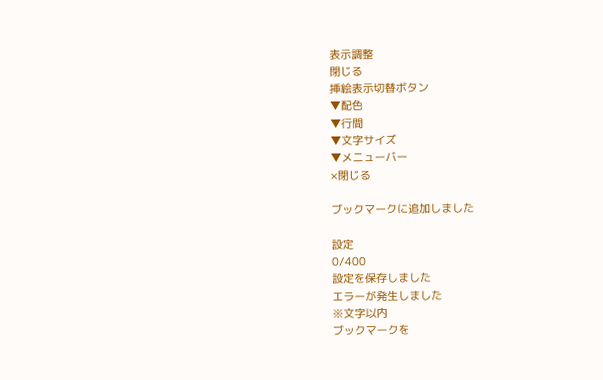表示調整
閉じる
挿絵表示切替ボタン
▼配色
▼行間
▼文字サイズ
▼メニューバー
×閉じる

ブックマークに追加しました

設定
0/400
設定を保存しました
エラーが発生しました
※文字以内
ブックマークを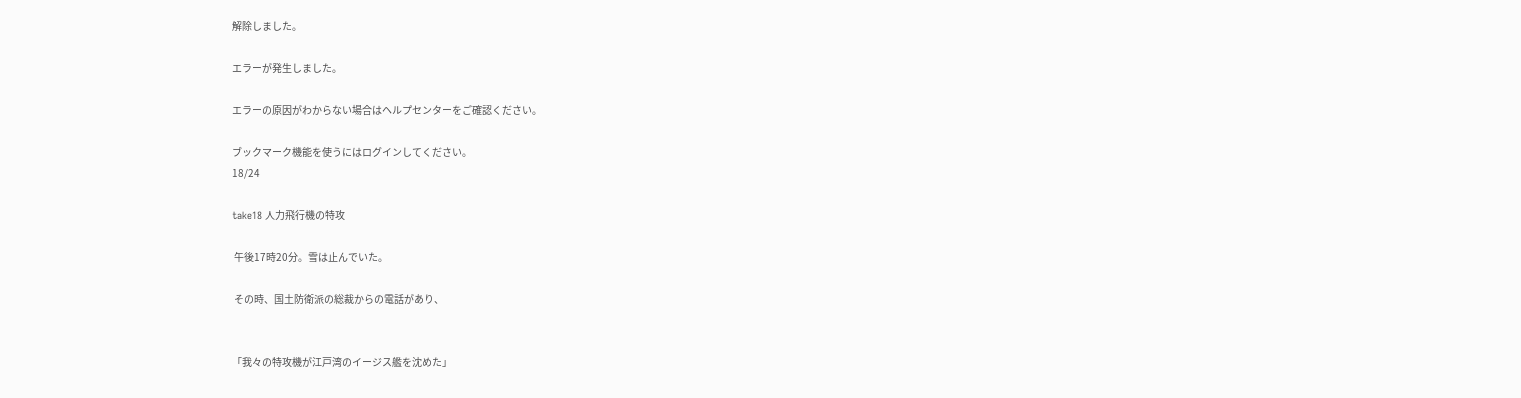解除しました。

エラーが発生しました。

エラーの原因がわからない場合はヘルプセンターをご確認ください。

ブックマーク機能を使うにはログインしてください。
18/24

take18 人力飛行機の特攻

 午後17時20分。雪は止んでいた。

 その時、国土防衛派の総裁からの電話があり、


「我々の特攻機が江戸湾のイージス艦を沈めた」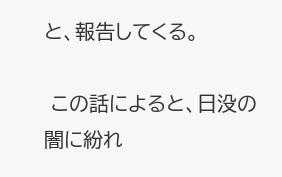と、報告してくる。

 この話によると、日没の闇に紛れ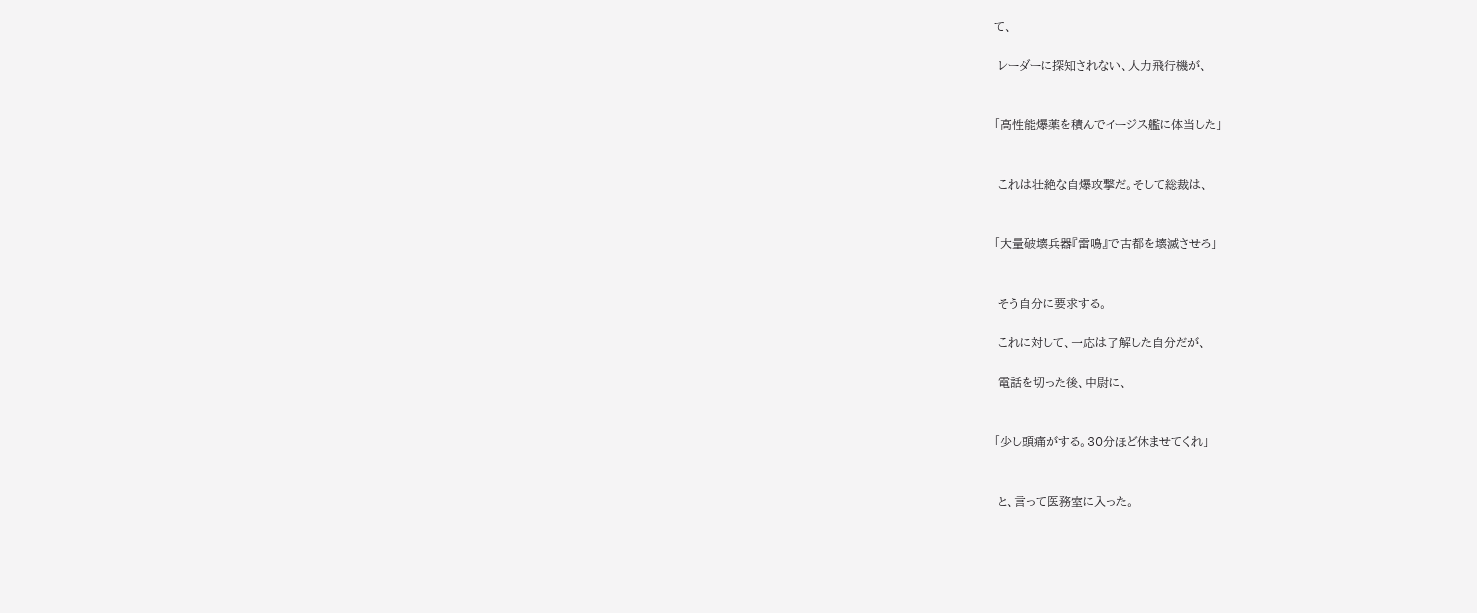て、

 レーダーに探知されない、人力飛行機が、


「高性能爆薬を積んでイージス艦に体当した」


 これは壮絶な自爆攻撃だ。そして総裁は、


「大量破壊兵器『雷鳴』で古都を壊滅させろ」


 そう自分に要求する。

 これに対して、一応は了解した自分だが、

 電話を切った後、中尉に、


「少し頭痛がする。30分ほど休ませてくれ」


 と、言って医務室に入った。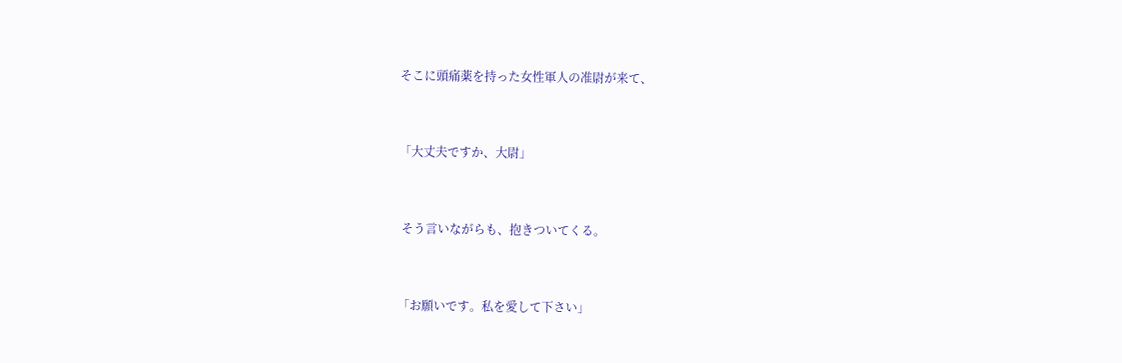そこに頭痛薬を持った女性軍人の准尉が来て、


「大丈夫ですか、大尉」


 そう言いながらも、抱きついてくる。


「お願いです。私を愛して下さい」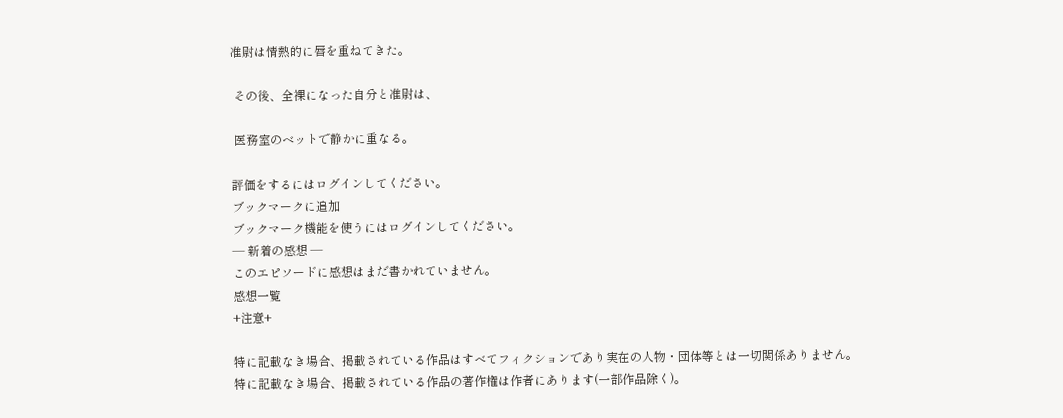准尉は情熱的に唇を重ねてきた。

 その後、全裸になった自分と准尉は、

 医務室のベットで静かに重なる。

評価をするにはログインしてください。
ブックマークに追加
ブックマーク機能を使うにはログインしてください。
― 新着の感想 ―
このエピソードに感想はまだ書かれていません。
感想一覧
+注意+

特に記載なき場合、掲載されている作品はすべてフィクションであり実在の人物・団体等とは一切関係ありません。
特に記載なき場合、掲載されている作品の著作権は作者にあります(一部作品除く)。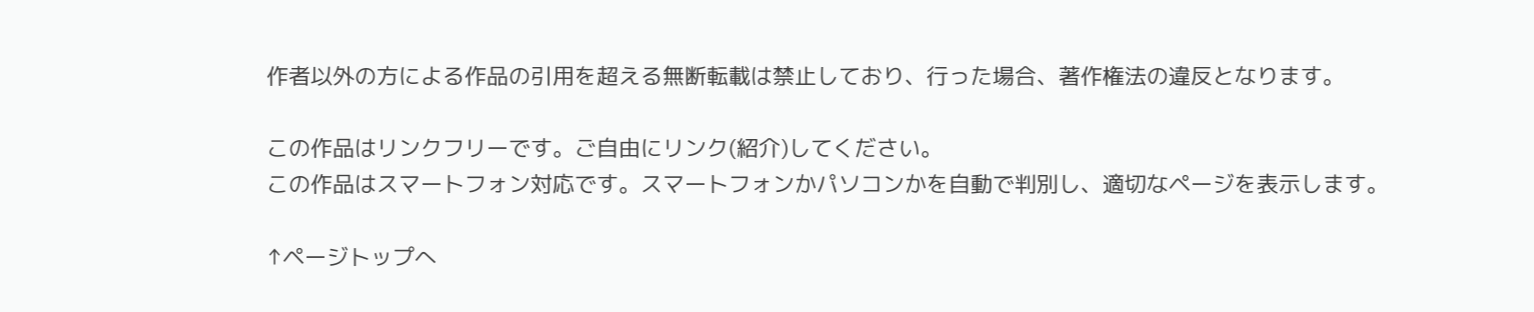作者以外の方による作品の引用を超える無断転載は禁止しており、行った場合、著作権法の違反となります。

この作品はリンクフリーです。ご自由にリンク(紹介)してください。
この作品はスマートフォン対応です。スマートフォンかパソコンかを自動で判別し、適切なページを表示します。

↑ページトップへ